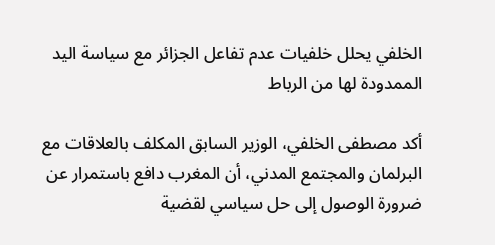الخلفي يحلل خلفيات عدم تفاعل الجزائر مع سياسة اليد الممدودة لها من الرباط

أكد مصطفى الخلفي، الوزير السابق المكلف بالعلاقات مع البرلمان والمجتمع المدني، أن المغرب دافع باستمرار عن ضرورة الوصول إلى حل سياسي لقضية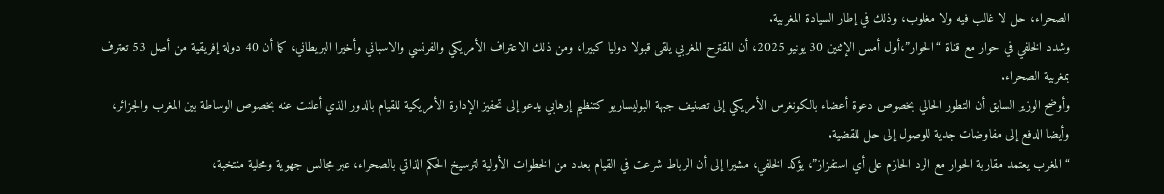الصحراء، حل لا غالب فيه ولا مغلوب، وذلك في إطار السيادة المغربية.
وشدد الخلفي في حوار مع قناة “الحوار”،أول أمس الإثنين 30 يونيو 2025، أن المقترح المغربي يلقى قبولا دوليا كبيرا، ومن ذلك الاعتراف الأمريكي والفرنسي والاسباني وأخيرا البريطاني، كما أن 40 دولة إفريقية من أصل 53 تعترف بمغربية الصحراء.
وأوضح الوزير السابق أن التطور الحالي بخصوص دعوة أعضاء بالكونغرس الأمريكي إلى تصنيف جبهة البوليساريو كتنظيم إرهابي يدعو إلى تحفيز الإدارة الأمريكية للقيام بالدور الذي أعلنت عنه بخصوص الوساطة بين المغرب والجزائر، وأيضا الدفع إلى مفاوضات جدية للوصول إلى حل للقضية.
“المغرب يعتمد مقاربة الحوار مع الرد الحازم على أي استفزاز”، يؤكد الخلفي، مشيرا إلى أن الرباط شرعت في القيام بعدد من الخطوات الأولية لترسيخ الحكم الذاتي بالصحراء، عبر مجالس جهوية ومحلية منتخبة،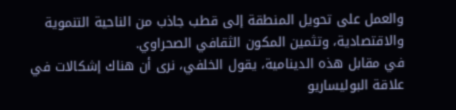والعمل على تحويل المنطقة إلى قطب جاذب من الناحية التنموية والاقتصادية، وتثمين المكون الثقافي الصحراوي.
في مقابل هذه الدينامية، يقول الخلفي، نرى أن هناك إشكالات في علاقة البوليساريو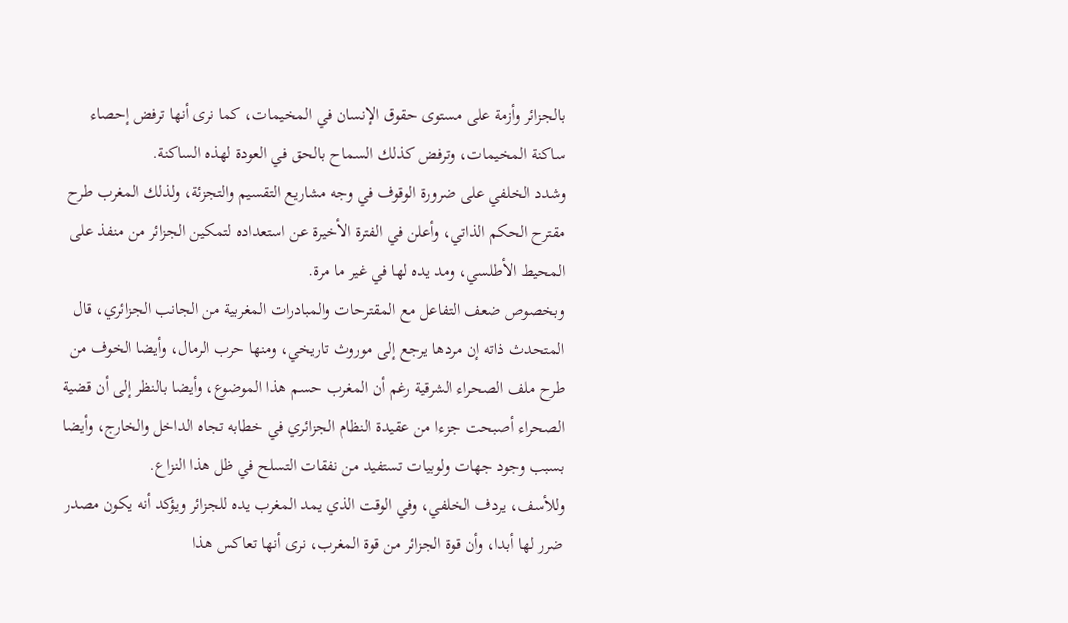بالجزائر وأزمة على مستوى حقوق الإنسان في المخيمات، كما نرى أنها ترفض إحصاء ساكنة المخيمات، وترفض كذلك السماح بالحق في العودة لهذه الساكنة.
وشدد الخلفي على ضرورة الوقوف في وجه مشاريع التقسيم والتجزئة، ولذلك المغرب طرح مقترح الحكم الذاتي، وأعلن في الفترة الأخيرة عن استعداده لتمكين الجزائر من منفذ على المحيط الأطلسي، ومد يده لها في غير ما مرة.
وبخصوص ضعف التفاعل مع المقترحات والمبادرات المغربية من الجانب الجزائري، قال المتحدث ذاته إن مردها يرجع إلى موروث تاريخي، ومنها حرب الرمال، وأيضا الخوف من طرح ملف الصحراء الشرقية رغم أن المغرب حسم هذا الموضوع، وأيضا بالنظر إلى أن قضية الصحراء أصبحت جزءا من عقيدة النظام الجزائري في خطابه تجاه الداخل والخارج، وأيضا بسبب وجود جهات ولوبيات تستفيد من نفقات التسلح في ظل هذا النزاع.
وللأسف، يردف الخلفي، وفي الوقت الذي يمد المغرب يده للجزائر ويؤكد أنه يكون مصدر ضرر لها أبدا، وأن قوة الجزائر من قوة المغرب، نرى أنها تعاكس هذا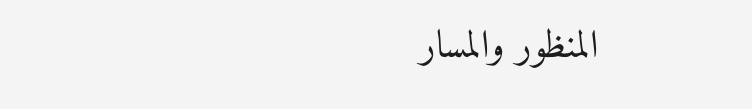المنظور والمسار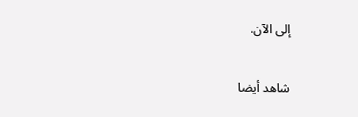إلى الآن.

شاهد أيضا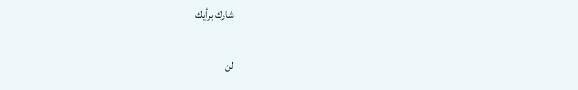شارك برأيك

لن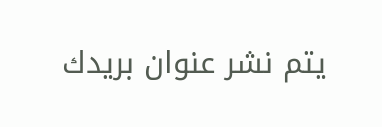يتم نشر عنوان بريدك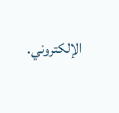الإلكتروني.